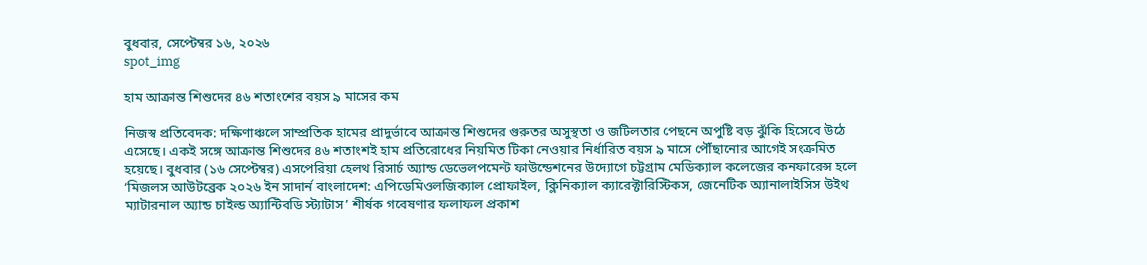বুধবার, সেপ্টেম্বর ১৬, ২০২৬
spot_img

হাম আক্রান্ত শিশুদের ৪৬ শতাংশের বয়স ৯ মাসের কম

নিজস্ব প্রতিবেদক: দক্ষিণাঞ্চলে সাম্প্রতিক হামের প্রাদুর্ভাবে আক্রান্ত শিশুদের গুরুতর অসুস্থতা ও জটিলতার পেছনে অপুষ্টি বড় ঝুঁকি হিসেবে উঠে এসেছে। একই সঙ্গে আক্রান্ত শিশুদের ৪৬ শতাংশই হাম প্রতিরোধের নিয়মিত টিকা নেওয়ার নির্ধারিত বয়স ৯ মাসে পৌঁছানোর আগেই সংক্রমিত হয়েছে। বুধবার (১৬ সেপ্টেম্বর) এসপেরিয়া হেলথ রিসার্চ অ্যান্ড ডেভেলপমেন্ট ফাউন্ডেশনের উদ্যোগে চট্টগ্রাম মেডিক্যাল কলেজের কনফারেন্স হলে ‘মিজলস আউটব্রেক ২০২৬ ইন সাদার্ন বাংলাদেশ: এপিডেমিওলজিক্যাল প্রোফাইল, ক্লিনিক্যাল ক্যারেক্টারিস্টিকস, জেনেটিক অ্যানালাইসিস উইথ ম্যাটারনাল অ্যান্ড চাইল্ড অ্যান্টিবডি স্ট্যাটাস’ শীর্ষক গবেষণার ফলাফল প্রকাশ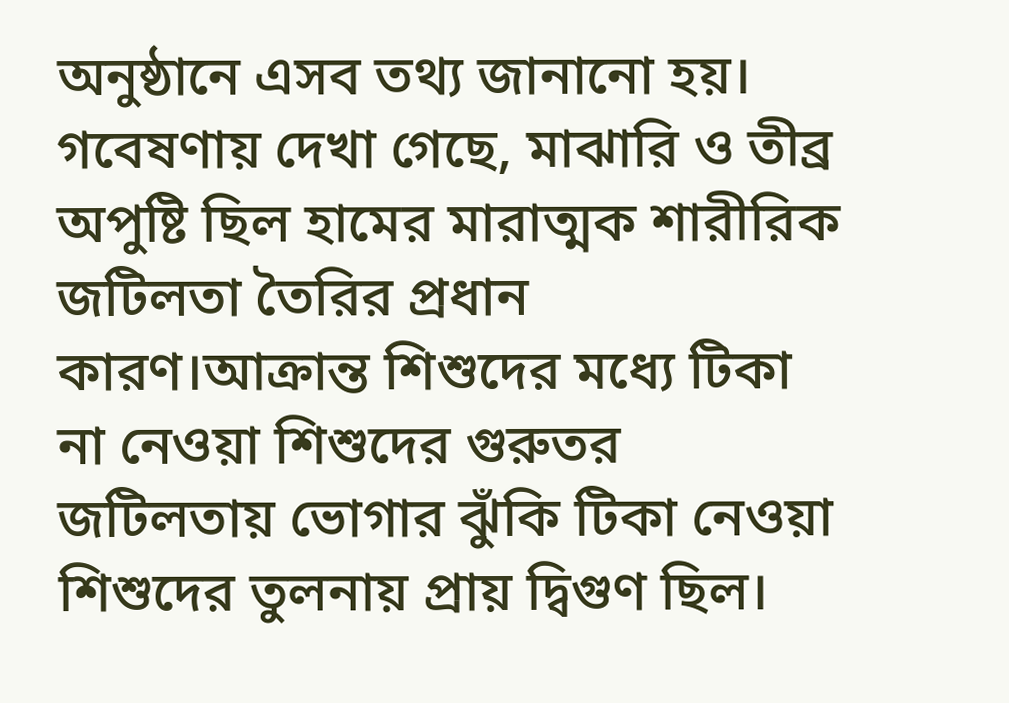অনুষ্ঠানে এসব তথ্য জানানো হয়।
গবেষণায় দেখা গেছে, মাঝারি ও তীব্র অপুষ্টি ছিল হামের মারাত্মক শারীরিক জটিলতা তৈরির প্রধান কারণ।আক্রান্ত শিশুদের মধ্যে টিকা না নেওয়া শিশুদের গুরুতর জটিলতায় ভোগার ঝুঁকি টিকা নেওয়া শিশুদের তুলনায় প্রায় দ্বিগুণ ছিল।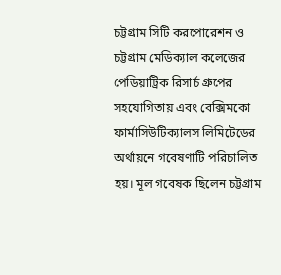চট্টগ্রাম সিটি করপোরেশন ও চট্টগ্রাম মেডিক্যাল কলেজের পেডিয়াট্রিক রিসার্চ গ্রুপের সহযোগিতায় এবং বেক্সিমকো ফার্মাসিউটিক্যালস লিমিটেডের অর্থায়নে গবেষণাটি পরিচালিত হয়। মূল গবেষক ছিলেন চট্টগ্রাম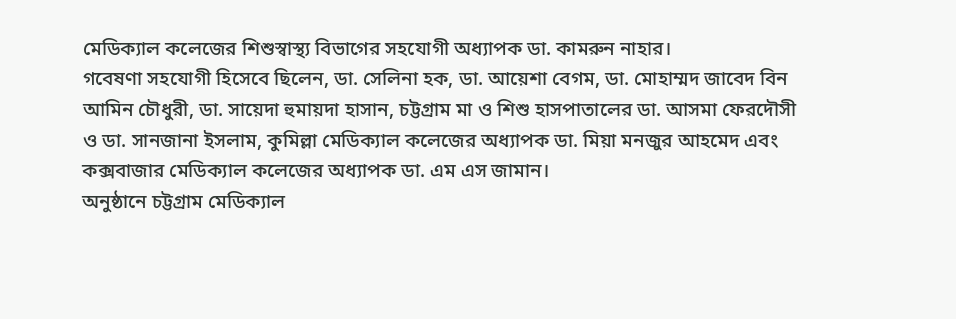মেডিক্যাল কলেজের শিশুস্বাস্থ্য বিভাগের সহযোগী অধ্যাপক ডা. কামরুন নাহার।
গবেষণা সহযোগী হিসেবে ছিলেন, ডা. সেলিনা হক, ডা. আয়েশা বেগম, ডা. মোহাম্মদ জাবেদ বিন আমিন চৌধুরী, ডা. সায়েদা হুমায়দা হাসান, চট্টগ্রাম মা ও শিশু হাসপাতালের ডা. আসমা ফেরদৌসী ও ডা. সানজানা ইসলাম, কুমিল্লা মেডিক্যাল কলেজের অধ্যাপক ডা. মিয়া মনজুর আহমেদ এবং কক্সবাজার মেডিক্যাল কলেজের অধ্যাপক ডা. এম এস জামান।
অনুষ্ঠানে চট্টগ্রাম মেডিক্যাল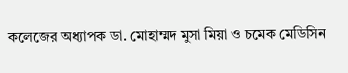কলেজের অধ্যাপক ডা. মোহাম্মদ মুসা মিয়া ও চমেক মেডিসিন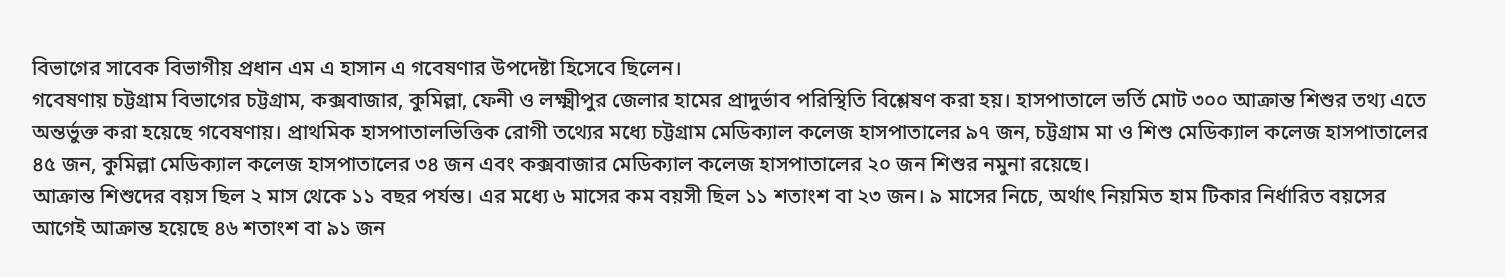বিভাগের সাবেক বিভাগীয় প্রধান এম এ হাসান এ গবেষণার উপদেষ্টা হিসেবে ছিলেন।
গবেষণায় চট্টগ্রাম বিভাগের চট্টগ্রাম, কক্সবাজার, কুমিল্লা, ফেনী ও লক্ষ্মীপুর জেলার হামের প্রাদুর্ভাব পরিস্থিতি বিশ্লেষণ করা হয়। হাসপাতালে ভর্তি মোট ৩০০ আক্রান্ত শিশুর তথ্য এতে অন্তর্ভুক্ত করা হয়েছে গবেষণায়। প্রাথমিক হাসপাতালভিত্তিক রোগী তথ্যের মধ্যে চট্টগ্রাম মেডিক্যাল কলেজ হাসপাতালের ৯৭ জন, চট্টগ্রাম মা ও শিশু মেডিক্যাল কলেজ হাসপাতালের ৪৫ জন, কুমিল্লা মেডিক্যাল কলেজ হাসপাতালের ৩৪ জন এবং কক্সবাজার মেডিক্যাল কলেজ হাসপাতালের ২০ জন শিশুর নমুনা রয়েছে।
আক্রান্ত শিশুদের বয়স ছিল ২ মাস থেকে ১১ বছর পর্যন্ত। এর মধ্যে ৬ মাসের কম বয়সী ছিল ১১ শতাংশ বা ২৩ জন। ৯ মাসের নিচে, অর্থাৎ নিয়মিত হাম টিকার নির্ধারিত বয়সের আগেই আক্রান্ত হয়েছে ৪৬ শতাংশ বা ৯১ জন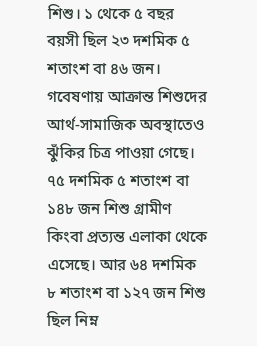শিশু। ১ থেকে ৫ বছর বয়সী ছিল ২৩ দশমিক ৫ শতাংশ বা ৪৬ জন।
গবেষণায় আক্রান্ত শিশুদের আর্থ-সামাজিক অবস্থাতেও ঝুঁকির চিত্র পাওয়া গেছে। ৭৫ দশমিক ৫ শতাংশ বা ১৪৮ জন শিশু গ্রামীণ কিংবা প্রত্যন্ত এলাকা থেকে এসেছে। আর ৬৪ দশমিক ৮ শতাংশ বা ১২৭ জন শিশু ছিল নিম্ন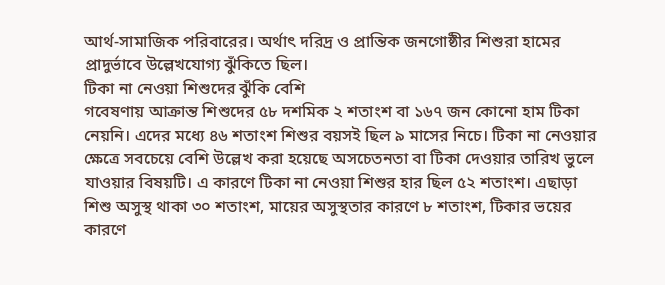আর্থ-সামাজিক পরিবারের। অর্থাৎ দরিদ্র ও প্রান্তিক জনগোষ্ঠীর শিশুরা হামের প্রাদুর্ভাবে উল্লেখযোগ্য ঝুঁকিতে ছিল।
টিকা না নেওয়া শিশুদের ঝুঁকি বেশি
গবেষণায় আক্রান্ত শিশুদের ৫৮ দশমিক ২ শতাংশ বা ১৬৭ জন কোনো হাম টিকা নেয়নি। এদের মধ্যে ৪৬ শতাংশ শিশুর বয়সই ছিল ৯ মাসের নিচে। টিকা না নেওয়ার ক্ষেত্রে সবচেয়ে বেশি উল্লেখ করা হয়েছে অসচেতনতা বা টিকা দেওয়ার তারিখ ভুলে যাওয়ার বিষয়টি। এ কারণে টিকা না নেওয়া শিশুর হার ছিল ৫২ শতাংশ। এছাড়া শিশু অসুস্থ থাকা ৩০ শতাংশ, মায়ের অসুস্থতার কারণে ৮ শতাংশ, টিকার ভয়ের কারণে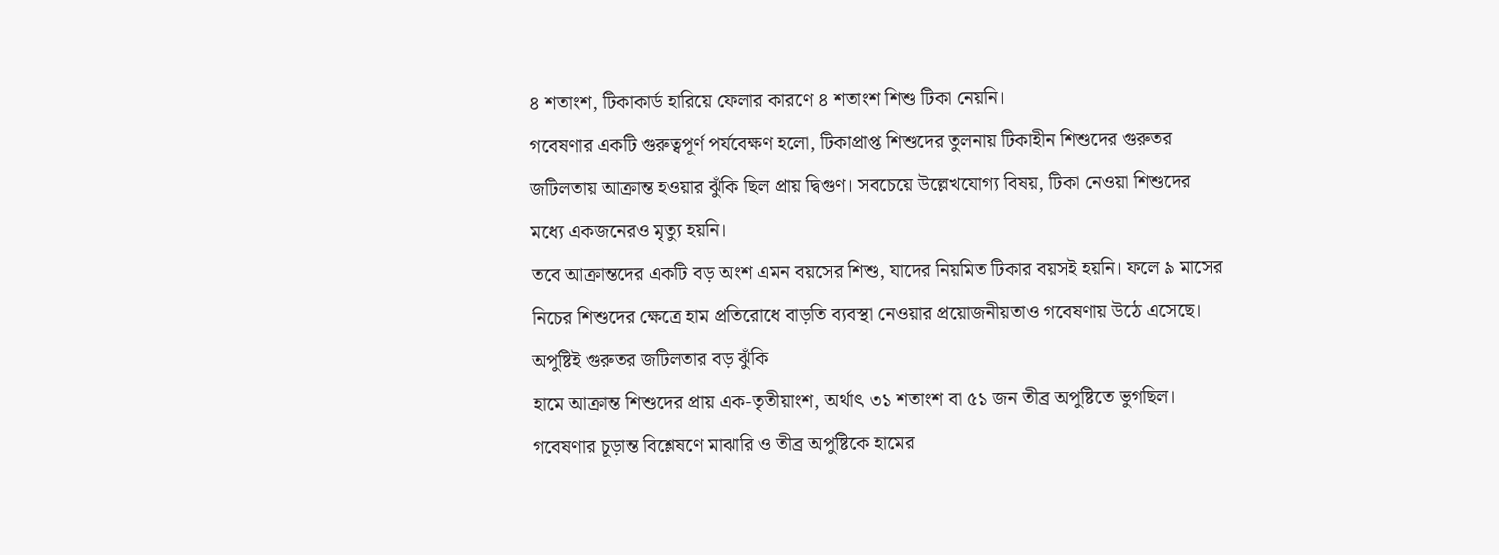৪ শতাংশ, টিকাকার্ড হারিয়ে ফেলার কারণে ৪ শতাংশ শিশু টিকা নেয়নি।
গবেষণার একটি গুরুত্বপূর্ণ পর্যবেক্ষণ হলো, টিকাপ্রাপ্ত শিশুদের তুলনায় টিকাহীন শিশুদের গুরুতর জটিলতায় আক্রান্ত হওয়ার ঝুঁকি ছিল প্রায় দ্বিগুণ। সবচেয়ে উল্লেখযোগ্য বিষয়, টিকা নেওয়া শিশুদের মধ্যে একজনেরও মৃত্যু হয়নি।
তবে আক্রান্তদের একটি বড় অংশ এমন বয়সের শিশু, যাদের নিয়মিত টিকার বয়সই হয়নি। ফলে ৯ মাসের নিচের শিশুদের ক্ষেত্রে হাম প্রতিরোধে বাড়তি ব্যবস্থা নেওয়ার প্রয়োজনীয়তাও গবেষণায় উঠে এসেছে।
অপুষ্টিই গুরুতর জটিলতার বড় ঝুঁকি
হামে আক্রান্ত শিশুদের প্রায় এক-তৃতীয়াংশ, অর্থাৎ ৩১ শতাংশ বা ৫১ জন তীব্র অপুষ্টিতে ভুগছিল। গবেষণার চূড়ান্ত বিশ্লেষণে মাঝারি ও তীব্র অপুষ্টিকে হামের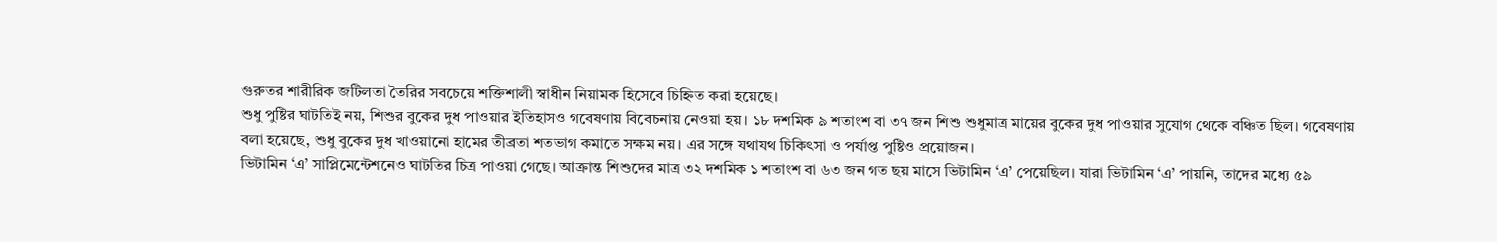গুরুতর শারীরিক জটিলতা তৈরির সবচেয়ে শক্তিশালী স্বাধীন নিয়ামক হিসেবে চিহ্নিত করা হয়েছে।
শুধু পুষ্টির ঘাটতিই নয়, শিশুর বুকের দুধ পাওয়ার ইতিহাসও গবেষণায় বিবেচনায় নেওয়া হয়। ১৮ দশমিক ৯ শতাংশ বা ৩৭ জন শিশু শুধুমাত্র মায়ের বুকের দুধ পাওয়ার সুযোগ থেকে বঞ্চিত ছিল। গবেষণায় বলা হয়েছে, শুধু বুকের দুধ খাওয়ানো হামের তীব্রতা শতভাগ কমাতে সক্ষম নয়। এর সঙ্গে যথাযথ চিকিৎসা ও পর্যাপ্ত পুষ্টিও প্রয়োজন।
ভিটামিন ‘এ’ সাপ্লিমেন্টেশনেও ঘাটতির চিত্র পাওয়া গেছে। আক্রান্ত শিশুদের মাত্র ৩২ দশমিক ১ শতাংশ বা ৬৩ জন গত ছয় মাসে ভিটামিন ‘এ’ পেয়েছিল। যারা ভিটামিন ‘এ’ পায়নি, তাদের মধ্যে ৫৯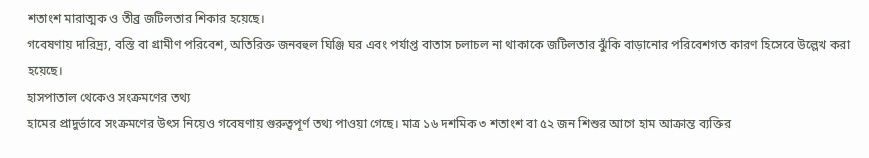শতাংশ মারাত্মক ও তীব্র জটিলতার শিকার হয়েছে।
গবেষণায় দারিদ্র্য, বস্তি বা গ্রামীণ পরিবেশ, অতিরিক্ত জনবহুল ঘিঞ্জি ঘর এবং পর্যাপ্ত বাতাস চলাচল না থাকাকে জটিলতার ঝুঁকি বাড়ানোর পরিবেশগত কারণ হিসেবে উল্লেখ করা হয়েছে।
হাসপাতাল থেকেও সংক্রমণের তথ্য
হামের প্রাদুর্ভাবে সংক্রমণের উৎস নিয়েও গবেষণায় গুরুত্বপূর্ণ তথ্য পাওয়া গেছে। মাত্র ১৬ দশমিক ৩ শতাংশ বা ৫২ জন শিশুর আগে হাম আক্রান্ত ব্যক্তির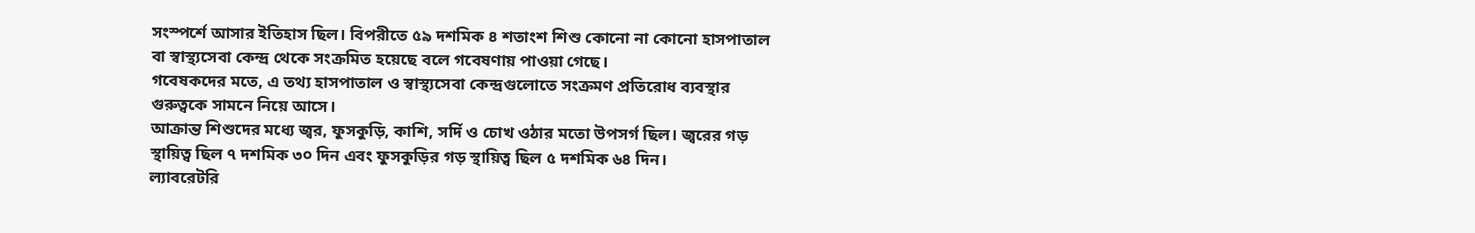সংস্পর্শে আসার ইতিহাস ছিল। বিপরীতে ৫৯ দশমিক ৪ শতাংশ শিশু কোনো না কোনো হাসপাতাল বা স্বাস্থ্যসেবা কেন্দ্র থেকে সংক্রমিত হয়েছে বলে গবেষণায় পাওয়া গেছে।
গবেষকদের মতে, এ তথ্য হাসপাতাল ও স্বাস্থ্যসেবা কেন্দ্রগুলোতে সংক্রমণ প্রতিরোধ ব্যবস্থার গুরুত্বকে সামনে নিয়ে আসে।
আক্রান্ত শিশুদের মধ্যে জ্বর, ফুসকুড়ি, কাশি, সর্দি ও চোখ ওঠার মতো উপসর্গ ছিল। জ্বরের গড় স্থায়িত্ব ছিল ৭ দশমিক ৩০ দিন এবং ফুসকুড়ির গড় স্থায়িত্ব ছিল ৫ দশমিক ৬৪ দিন।
ল্যাবরেটরি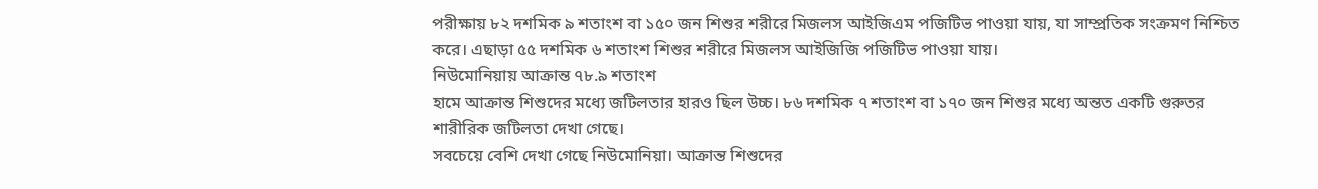পরীক্ষায় ৮২ দশমিক ৯ শতাংশ বা ১৫০ জন শিশুর শরীরে মিজলস আইজিএম পজিটিভ পাওয়া যায়, যা সাম্প্রতিক সংক্রমণ নিশ্চিত করে। এছাড়া ৫৫ দশমিক ৬ শতাংশ শিশুর শরীরে মিজলস আইজিজি পজিটিভ পাওয়া যায়।
নিউমোনিয়ায় আক্রান্ত ৭৮.৯ শতাংশ
হামে আক্রান্ত শিশুদের মধ্যে জটিলতার হারও ছিল উচ্চ। ৮৬ দশমিক ৭ শতাংশ বা ১৭০ জন শিশুর মধ্যে অন্তত একটি গুরুতর শারীরিক জটিলতা দেখা গেছে।
সবচেয়ে বেশি দেখা গেছে নিউমোনিয়া। আক্রান্ত শিশুদের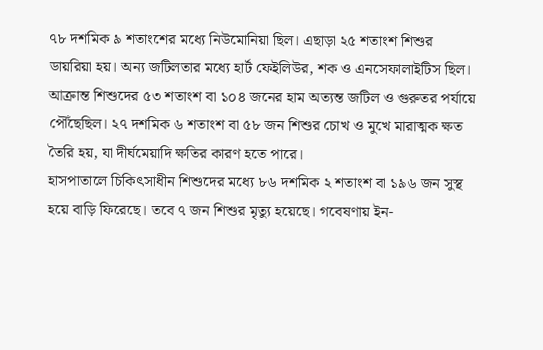৭৮ দশমিক ৯ শতাংশের মধ্যে নিউমোনিয়া ছিল। এছাড়া ২৫ শতাংশ শিশুর ডায়রিয়া হয়। অন্য জটিলতার মধ্যে হার্ট ফেইলিউর, শক ও এনসেফালাইটিস ছিল।
আক্রান্ত শিশুদের ৫৩ শতাংশ বা ১০৪ জনের হাম অত্যন্ত জটিল ও গুরুতর পর্যায়ে পৌঁছেছিল। ২৭ দশমিক ৬ শতাংশ বা ৫৮ জন শিশুর চোখ ও মুখে মারাত্মক ক্ষত তৈরি হয়, যা দীর্ঘমেয়াদি ক্ষতির কারণ হতে পারে।
হাসপাতালে চিকিৎসাধীন শিশুদের মধ্যে ৮৬ দশমিক ২ শতাংশ বা ১৯৬ জন সুস্থ হয়ে বাড়ি ফিরেছে। তবে ৭ জন শিশুর মৃত্যু হয়েছে। গবেষণায় ইন-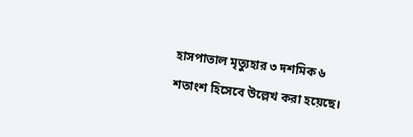হাসপাতাল মৃত্যুহার ৩ দশমিক ৬ শতাংশ হিসেবে উল্লেখ করা হয়েছে।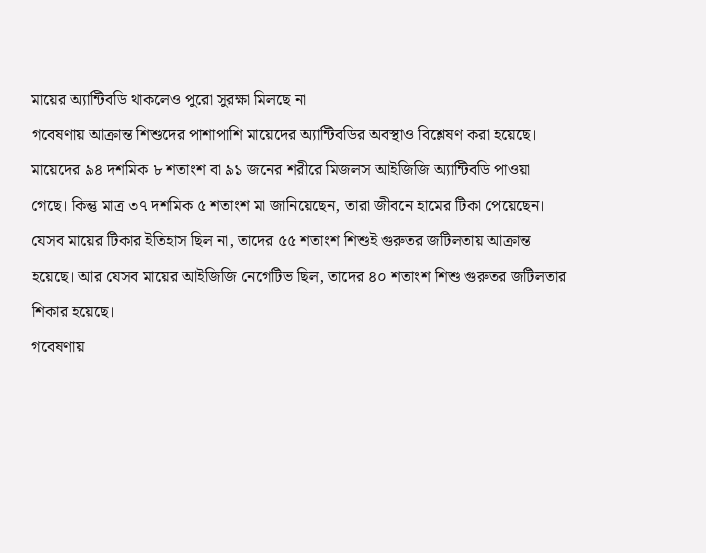মায়ের অ্যান্টিবডি থাকলেও পুরো সুরক্ষা মিলছে না
গবেষণায় আক্রান্ত শিশুদের পাশাপাশি মায়েদের অ্যান্টিবডির অবস্থাও বিশ্লেষণ করা হয়েছে। মায়েদের ৯৪ দশমিক ৮ শতাংশ বা ৯১ জনের শরীরে মিজলস আইজিজি অ্যান্টিবডি পাওয়া গেছে। কিন্তু মাত্র ৩৭ দশমিক ৫ শতাংশ মা জানিয়েছেন, তারা জীবনে হামের টিকা পেয়েছেন।
যেসব মায়ের টিকার ইতিহাস ছিল না, তাদের ৫৫ শতাংশ শিশুই গুরুতর জটিলতায় আক্রান্ত হয়েছে। আর যেসব মায়ের আইজিজি নেগেটিভ ছিল, তাদের ৪০ শতাংশ শিশু গুরুতর জটিলতার শিকার হয়েছে।
গবেষণায়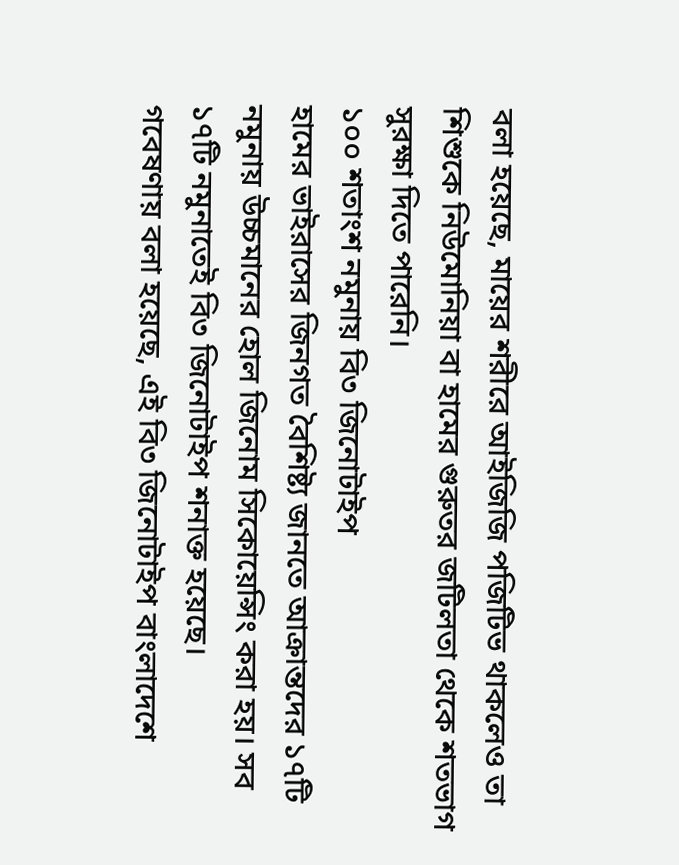বলা হয়েছে, মায়ের শরীরে আইজিজি পজিটিভ থাকলেও তা শিশুকে নিউমোনিয়া বা হামের গুরুতর জটিলতা থেকে শতভাগ সুরক্ষা দিতে পারেনি।
১০০ শতাংশ নমুনায় বি৩ জিনোটাইপ
হামের ভাইরাসের জিনগত বৈশিষ্ট্য জানতে আক্রান্তদের ১৭টি নমুনায় উচ্চমানের হোল জিনোম সিকোয়েন্সিং করা হয়। সব ১৭টি নমুনাতেই বি৩ জিনোটাইপ শনাক্ত হয়েছে।
গবেষণায় বলা হয়েছে, এই বি৩ জিনোটাইপ বাংলাদেশে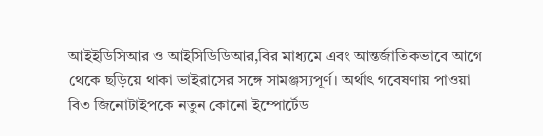আইইডিসিআর ও আইসিডিডিআর,বির মাধ্যমে এবং আন্তর্জাতিকভাবে আগে থেকে ছড়িয়ে থাকা ভাইরাসের সঙ্গে সামঞ্জস্যপূর্ণ। অর্থাৎ গবেষণায় পাওয়া বি৩ জিনোটাইপকে নতুন কোনো ইম্পোর্টেড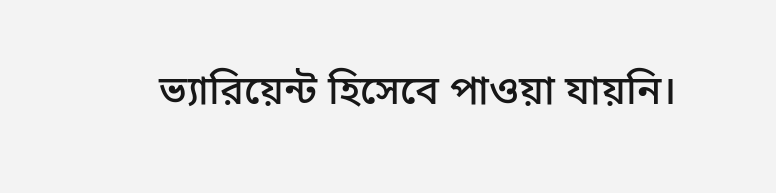ভ্যারিয়েন্ট হিসেবে পাওয়া যায়নি।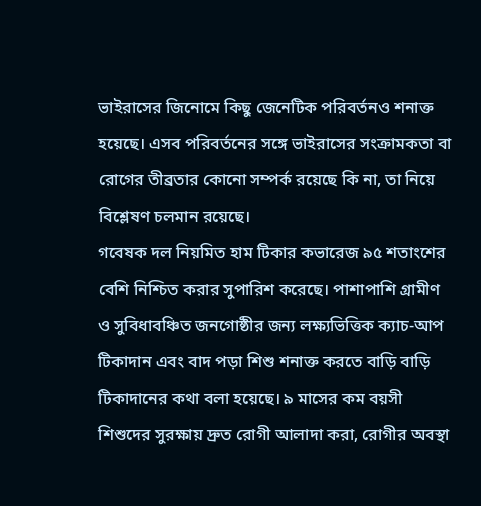ভাইরাসের জিনোমে কিছু জেনেটিক পরিবর্তনও শনাক্ত হয়েছে। এসব পরিবর্তনের সঙ্গে ভাইরাসের সংক্রামকতা বা রোগের তীব্রতার কোনো সম্পর্ক রয়েছে কি না, তা নিয়ে বিশ্লেষণ চলমান রয়েছে।
গবেষক দল নিয়মিত হাম টিকার কভারেজ ৯৫ শতাংশের বেশি নিশ্চিত করার সুপারিশ করেছে। পাশাপাশি গ্রামীণ ও সুবিধাবঞ্চিত জনগোষ্ঠীর জন্য লক্ষ্যভিত্তিক ক্যাচ-আপ টিকাদান এবং বাদ পড়া শিশু শনাক্ত করতে বাড়ি বাড়ি টিকাদানের কথা বলা হয়েছে। ৯ মাসের কম বয়সী শিশুদের সুরক্ষায় দ্রুত রোগী আলাদা করা, রোগীর অবস্থা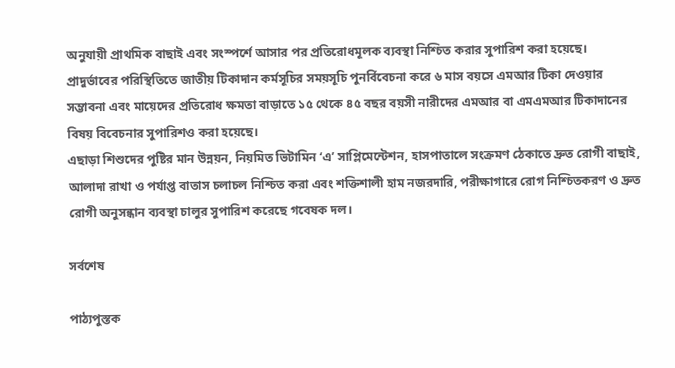অনুযায়ী প্রাথমিক বাছাই এবং সংস্পর্শে আসার পর প্রতিরোধমূলক ব্যবস্থা নিশ্চিত করার সুপারিশ করা হয়েছে।
প্রাদুর্ভাবের পরিস্থিতিতে জাতীয় টিকাদান কর্মসূচির সময়সূচি পুনর্বিবেচনা করে ৬ মাস বয়সে এমআর টিকা দেওয়ার সম্ভাবনা এবং মায়েদের প্রতিরোধ ক্ষমতা বাড়াতে ১৫ থেকে ৪৫ বছর বয়সী নারীদের এমআর বা এমএমআর টিকাদানের বিষয় বিবেচনার সুপারিশও করা হয়েছে।
এছাড়া শিশুদের পুষ্টির মান উন্নয়ন, নিয়মিত ভিটামিন ‘এ’ সাপ্লিমেন্টেশন, হাসপাতালে সংক্রমণ ঠেকাতে দ্রুত রোগী বাছাই, আলাদা রাখা ও পর্যাপ্ত বাতাস চলাচল নিশ্চিত করা এবং শক্তিশালী হাম নজরদারি, পরীক্ষাগারে রোগ নিশ্চিতকরণ ও দ্রুত রোগী অনুসন্ধান ব্যবস্থা চালুর সুপারিশ করেছে গবেষক দল।

সর্বশেষ

পাঠ্যপুস্তক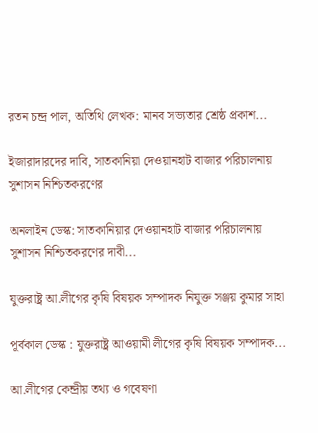রতন চন্দ্র পাল, অতিথি লেখক: মানব সভ্যতার শ্রেষ্ঠ প্রকাশ...

ইজারাদারদের দাবি, সাতকানিয়া দেওয়ানহাট বাজার পরিচালনায় সুশাসন নিশ্চিতকরণের

অনলাইন ডেস্ক: সাতকানিয়ার দেওয়ানহাট বাজার পরিচালনায় সুশাসন নিশ্চিতকরণের দাবী...

যুক্তরাষ্ট্র আ.লীগের কৃষি বিষয়ক সম্পাদক নিযুক্ত সঞ্জয় কুমার সাহা

পূর্বকাল ডেস্ক : যুক্তরাষ্ট্র আওয়ামী লীগের কৃষি বিষয়ক সম্পাদক...

আ.লীগের কেন্দ্রীয় তথ্য ও গবেষণা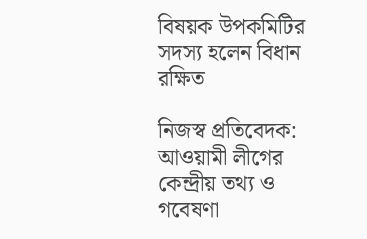বিষয়ক উপকমিটির সদস্য হলেন বিধান রক্ষিত

নিজস্ব প্রতিবেদক: আওয়ামী লীগের কেন্দ্রীয় তথ্য ও গবেষণা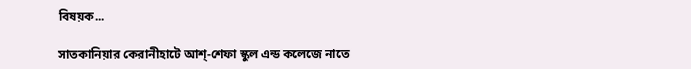বিষয়ক...

সাতকানিয়ার কেরানীহাটে আশ্-শেফা স্কুল এন্ড কলেজে নাতে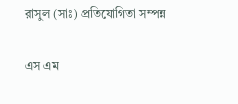রাসুল (সাঃ) প্রতিযোগিতা সম্পন্ন

এস এম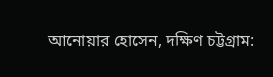আনোয়ার হোসেন, দক্ষিণ চট্টগ্রাম: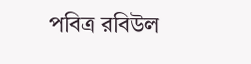পবিত্র রবিউল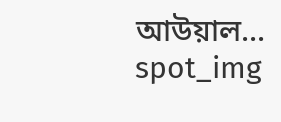আউয়াল...
spot_img